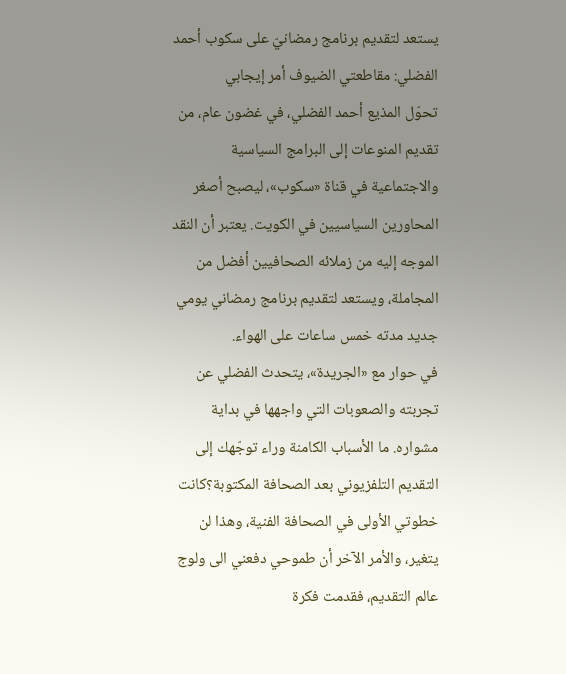يستعد لتقديم برنامج رمضانيّ على سكوب أحمد الفضلي: مقاطعتي الضيوف أمر إيجابي
تحوّل المذيع أحمد الفضلي، في غضون عام، من تقديم المنوعات إلى البرامج السياسية والاجتماعية في قناة «سكوب»، ليصبح أصغر المحاورين السياسيين في الكويت. يعتبر أن النقد الموجه إليه من زملائه الصحافيين أفضل من المجاملة، ويستعد لتقديم برنامج رمضاني يومي جديد مدته خمس ساعات على الهواء.
في حوار مع «الجريدة»، يتحدث الفضلي عن تجربته والصعوبات التي واجهها في بداية مشواره. ما الأسباب الكامنة وراء توجّهك إلى التقديم التلفزيوني بعد الصحافة المكتوبة؟كانت خطوتي الأولى في الصحافة الفنية، وهذا لن يتغير، والأمر الآخر أن طموحي دفعني الى ولوج عالم التقديم، فقدمت فكرة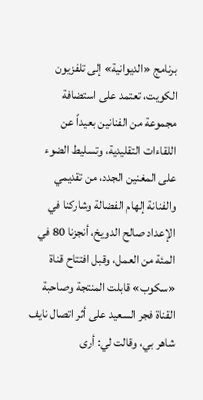برنامج «الديوانية» إلى تلفزيون الكويت، تعتمد على استضافة مجموعة من الفنانين بعيداً عن اللقاءات التقليدية، وتسليط الضوء على المغنين الجدد، من تقديمي والفنانة إلهام الفضالة وشاركنا في الإعداد صالح الدويخ، أنجزنا 80 في المئة من العمل، وقبل افتتاح قناة «سكوب» قابلت المنتجة وصاحبة القناة فجر السعيد على أثر اتصال نايف شاهر بي، وقالت لي: أرى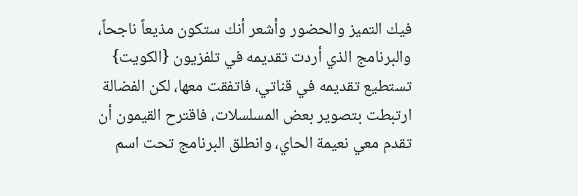فيك التميز والحضور وأشعر أنك ستكون مذيعاً ناجحاً، والبرنامج الذي أردت تقديمه في تلفزيون {الكويت} تستطيع تقديمه في قناتي، فاتفقت معها، لكن الفضالة ارتبطت بتصوير بعض المسلسلات، فاقترح القيمون أن تقدم معي نعيمة الحاي، وانطلق البرنامج تحت اسم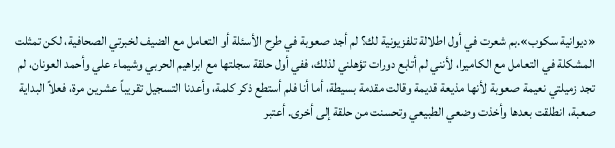«ديوانية سكوب».بم شعرت في أول اطلالة تلفزيونية لك؟ لم أجد صعوبة في طرح الأسئلة أو التعامل مع الضيف لخبرتي الصحافية، لكن تمثلت المشكلة في التعامل مع الكاميرا، لأنني لم أتابع دورات تؤهلني لذلك، ففي أول حلقة سجلتها مع ابراهيم الحربي وشيماء علي وأحمد العونان، لم تجد زميلتي نعيمة صعوبة لأنها مذيعة قديمة وقالت مقدمة بسيطة، أما أنا فلم أستطع ذكر كلمة، وأعدنا التسجيل تقريباً عشرين مرة، فعلاً البداية صعبة، انطلقت بعدها وأخذت وضعي الطبيعي وتحسنت من حلقة إلى أخرى. أعتبر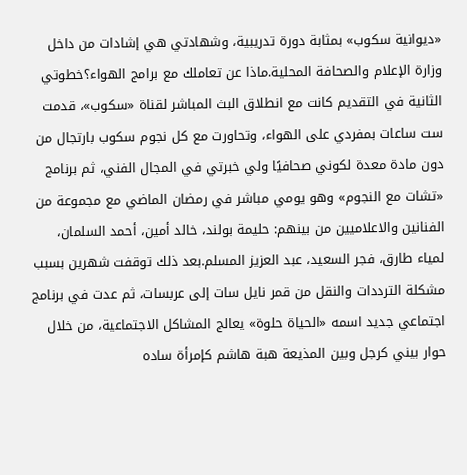«ديوانية سكوب» بمثابة دورة تدريبية، وشهادتي هي إشادات من داخل وزارة الإعلام والصحافة المحلية.ماذا عن تعاملك مع برامج الهواء؟خطوتي الثانية في التقديم كانت مع انطلاق البث المباشر لقناة «سكوب»، قدمت ست ساعات بمفردي على الهواء، وتحاورت مع كل نجوم سكوب بارتجال من دون مادة معدة لكوني صحافيًا ولي خبرتي في المجال الفني، ثم برنامج «تشات مع النجوم» وهو يومي مباشر في رمضان الماضي مع مجموعة من الفنانين والاعلاميين من بينهم: حليمة بولند، خالد أمين، أحمد السلمان، لمياء طارق، فجر السعيد، عبد العزيز المسلم.بعد ذلك توقفت شهرين بسبب مشكلة الترددات والنقل من قمر نايل سات إلى عربسات، ثم عدت في برنامج اجتماعي جديد اسمه «الحياة حلوة» يعالج المشاكل الاجتماعية، من خلال حوار بيني كرجل وبين المذيعة هبة هاشم كإمرأة ساده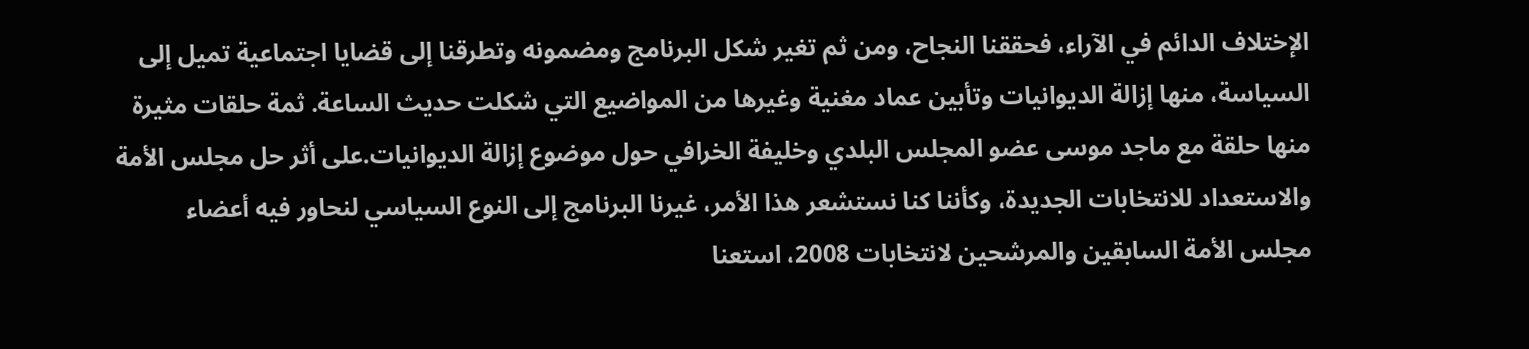الإختلاف الدائم في الآراء، فحققنا النجاح، ومن ثم تغير شكل البرنامج ومضمونه وتطرقنا إلى قضايا اجتماعية تميل إلى السياسة، منها إزالة الديوانيات وتأبين عماد مغنية وغيرها من المواضيع التي شكلت حديث الساعة. ثمة حلقات مثيرة منها حلقة مع ماجد موسى عضو المجلس البلدي وخليفة الخرافي حول موضوع إزالة الديوانيات.على أثر حل مجلس الأمة والاستعداد للانتخابات الجديدة، وكأننا كنا نستشعر هذا الأمر، غيرنا البرنامج إلى النوع السياسي لنحاور فيه أعضاء مجلس الأمة السابقين والمرشحين لانتخابات 2008، استعنا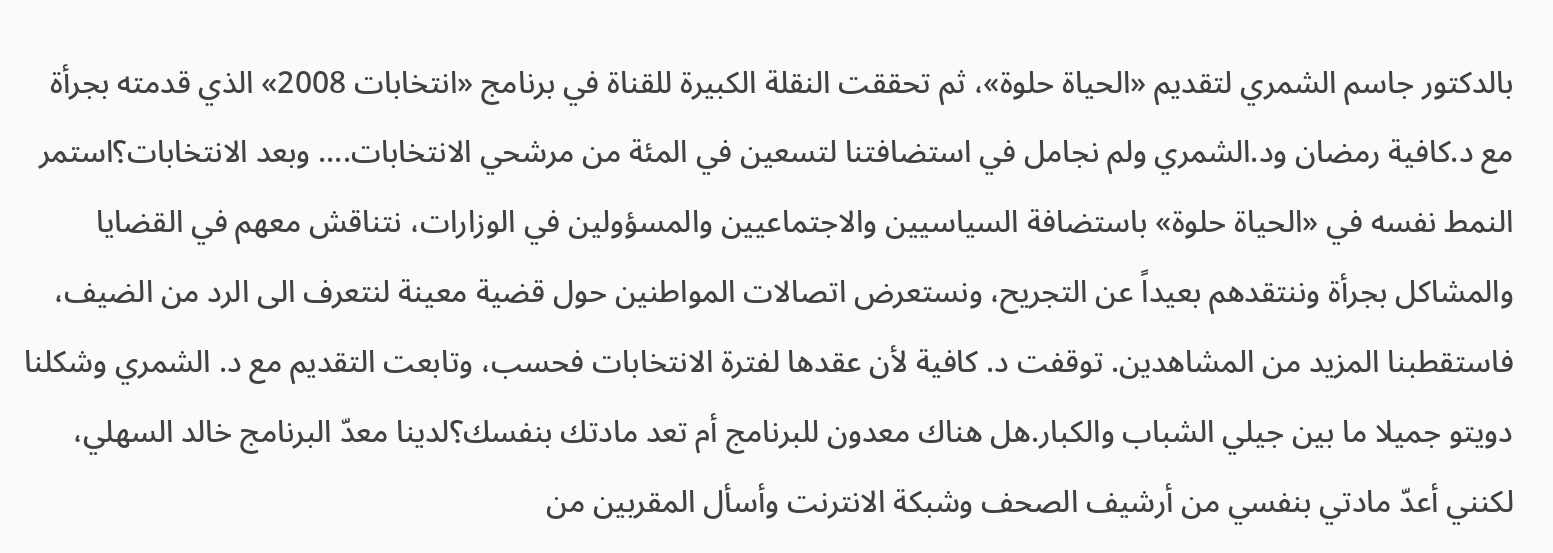بالدكتور جاسم الشمري لتقديم «الحياة حلوة»، ثم تحققت النقلة الكبيرة للقناة في برنامج «انتخابات 2008» الذي قدمته بجرأة مع د.كافية رمضان ود.الشمري ولم نجامل في استضافتنا لتسعين في المئة من مرشحي الانتخابات.... وبعد الانتخابات؟استمر النمط نفسه في «الحياة حلوة» باستضافة السياسيين والاجتماعيين والمسؤولين في الوزارات، نتناقش معهم في القضايا والمشاكل بجرأة وننتقدهم بعيداً عن التجريح، ونستعرض اتصالات المواطنين حول قضية معينة لنتعرف الى الرد من الضيف، فاستقطبنا المزيد من المشاهدين. توقفت د. كافية لأن عقدها لفترة الانتخابات فحسب، وتابعت التقديم مع د. الشمري وشكلنا دويتو جميلا ما بين جيلي الشباب والكبار.هل هناك معدون للبرنامج أم تعد مادتك بنفسك؟لدينا معدّ البرنامج خالد السهلي، لكنني أعدّ مادتي بنفسي من أرشيف الصحف وشبكة الانترنت وأسأل المقربين من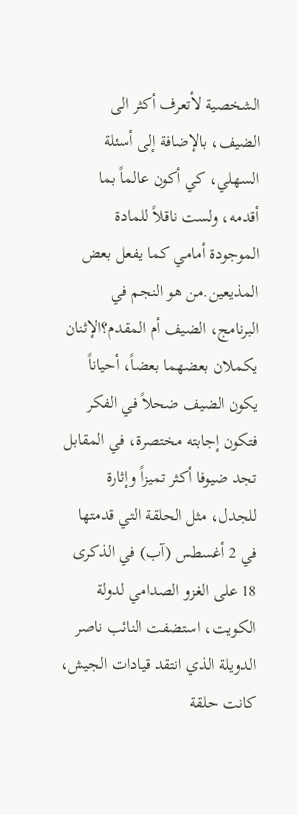الشخصية لأتعرف أكثر الى الضيف، بالإضافة إلى أسئلة السهلي، كي أكون عالماً بما أقدمه، ولست ناقلاً للمادة الموجودة أمامي كما يفعل بعض المذيعين.من هو النجم في البرنامج، الضيف أم المقدم؟الإثنان يكملان بعضهما بعضاً، أحياناً يكون الضيف ضحلاً في الفكر فتكون إجابته مختصرة، في المقابل تجد ضيوفا أكثر تميزاً وإثارة للجدل، مثل الحلقة التي قدمتها في 2 أغسطس (آب) في الذكرى 18 على الغزو الصدامي لدولة الكويت، استضفت النائب ناصر الدويلة الذي انتقد قيادات الجيش، كانت حلقة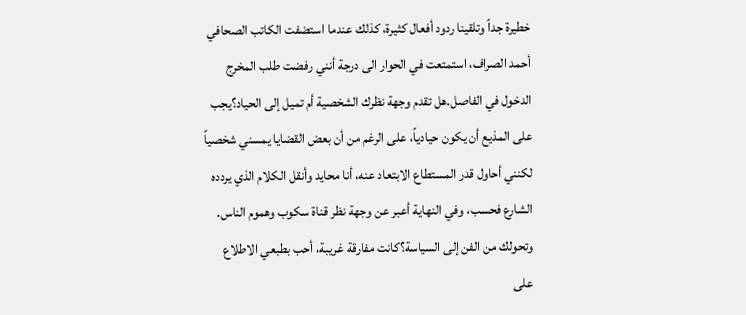خطيرة جداً وتلقينا ردود أفعال كثيرة، كذلك عندما استضفت الكاتب الصحافي أحمد الصراف، استمتعت في الحوار الى درجة أنني رفضت طلب المخرج الدخول في الفاصل.هل تقدم وجهة نظرك الشخصية أم تميل إلى الحياد؟يجب على المذيع أن يكون حيادياً، على الرغم من أن بعض القضايا يمسني شخصياً لكنني أحاول قدر المستطاع الابتعاد عنه، أنا محايد وأنقل الكلام الذي يردده الشارع فحسب، وفي النهاية أعبر عن وجهة نظر قناة سكوب وهموم الناس. وتحولك من الفن إلى السياسة؟كانت مفارقة غريبة، أحب بطبعي الاطلاع على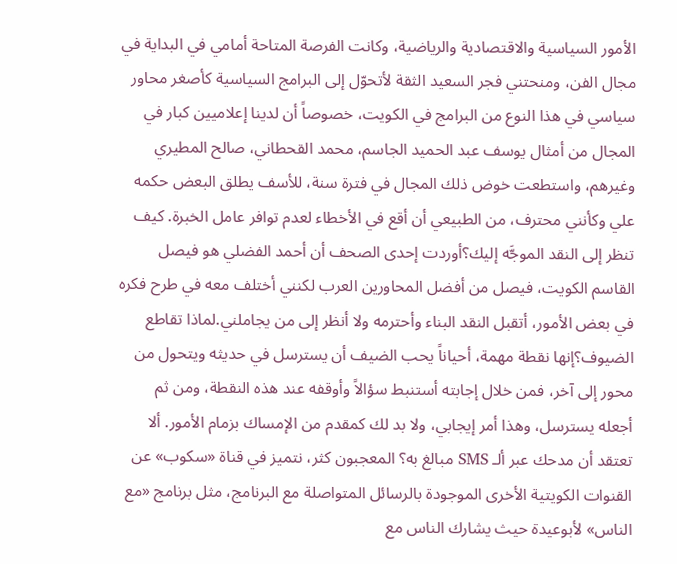الأمور السياسية والاقتصادية والرياضية، وكانت الفرصة المتاحة أمامي في البداية في مجال الفن، ومنحتني فجر السعيد الثقة لأتحوّل إلى البرامج السياسية كأصغر محاور سياسي في هذا النوع من البرامج في الكويت، خصوصاً أن لدينا إعلاميين كبار في المجال من أمثال يوسف عبد الحميد الجاسم، محمد القحطاني، صالح المطيري وغيرهم، واستطعت خوض ذلك المجال في فترة سنة، للأسف يطلق البعض حكمه علي وكأنني محترف، من الطبيعي أن أقع في الأخطاء لعدم توافر عامل الخبرة. كيف تنظر إلى النقد الموجَّه إليك؟أوردت إحدى الصحف أن أحمد الفضلي هو فيصل القاسم الكويت، فيصل من أفضل المحاورين العرب لكنني أختلف معه في طرح فكره في بعض الأمور، أتقبل النقد البناء وأحترمه ولا أنظر إلى من يجاملني.لماذا تقاطع الضيوف؟إنها نقطة مهمة، أحياناً يحب الضيف أن يسترسل في حديثه ويتحول من محور إلى آخر، فمن خلال إجابته أستنبط سؤالاً وأوقفه عند هذه النقطة، ومن ثم أجعله يسترسل، وهذا أمر إيجابي، ولا بد لك كمقدم من الإمساك بزمام الأمور. ألا تعتقد أن مدحك عبر ألـ SMS مبالغ به؟ المعجبون كثر، نتميز في قناة «سكوب» عن القنوات الكويتية الأخرى الموجودة بالرسائل المتواصلة مع البرنامج، مثل برنامج «مع الناس» لأبوعيدة حيث يشارك الناس مع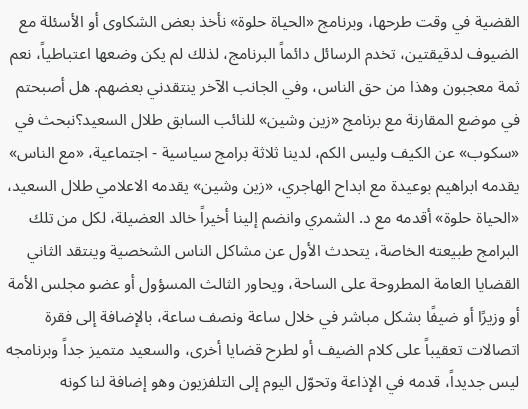القضية في وقت طرحها، وبرنامج «الحياة حلوة» نأخذ بعض الشكاوى أو الأسئلة مع الضيوف لدقيقتين، تخدم الرسائل دائماً البرنامج، لذلك لم يكن وضعها اعتباطياً، نعم ثمة معجبون وهذا من حق الناس، وفي الجانب الآخر ينتقدني بعضهم. هل أصبحتم في موضع المقارنة مع برنامج «زين وشين» للنائب السابق طلال السعيد؟نبحث في «سكوب» عن الكيف وليس الكم، لدينا ثلاثة برامج سياسية - اجتماعية، «مع الناس» يقدمه ابراهيم بوعيدة مع ابداح الهاجري، «زين وشين» يقدمه الاعلامي طلال السعيد، «الحياة حلوة» أقدمه مع د. الشمري وانضم إلينا أخيراً خالد العضيلة، لكل من تلك البرامج طبيعته الخاصة، يتحدث الأول عن مشاكل الناس الشخصية وينتقد الثاني القضايا العامة المطروحة على الساحة، ويحاور الثالث المسؤول أو عضو مجلس الأمة أو وزيرًا أو ضيفًا بشكل مباشر في خلال ساعة ونصف ساعة، بالإضافة إلى فقرة اتصالات تعقيباً على كلام الضيف أو لطرح قضايا أخرى، والسعيد متميز جداً وبرنامجه ليس جديداً، قدمه في الإذاعة وتحوّل اليوم إلى التلفزيون وهو إضافة لنا كونه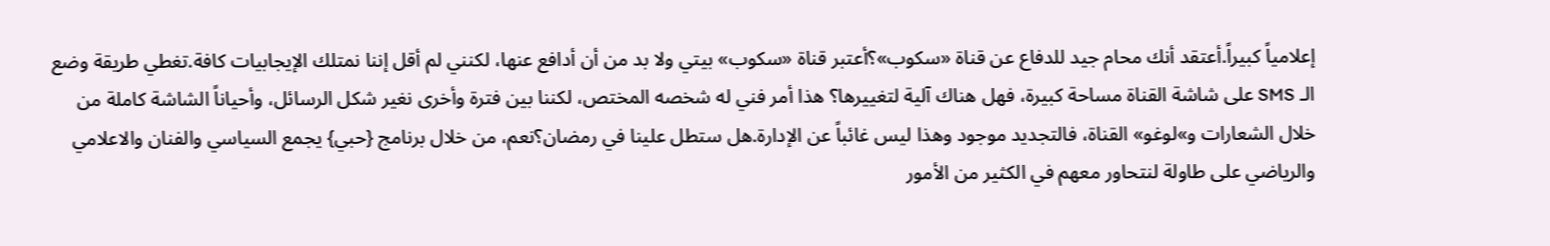إعلامياً كبيراً.أعتقد أنك محام جيد للدفاع عن قناة «سكوب»؟أعتبر قناة «سكوب» بيتي ولا بد من أن أدافع عنها، لكنني لم أقل إننا نمتلك الإيجابيات كافة.تغطي طريقة وضع الـ SMS على شاشة القناة مساحة كبيرة، فهل هناك آلية لتغييرها؟ هذا أمر فني له شخصه المختص، لكننا بين فترة وأخرى نغير شكل الرسائل، وأحياناً الشاشة كاملة من خلال الشعارات و»لوغو» القناة، فالتجديد موجود وهذا ليس غائباً عن الإدارة.هل ستطل علينا في رمضان؟نعم، من خلال برنامج {حبي} يجمع السياسي والفنان والاعلامي والرياضي على طاولة لنتحاور معهم في الكثير من الأمور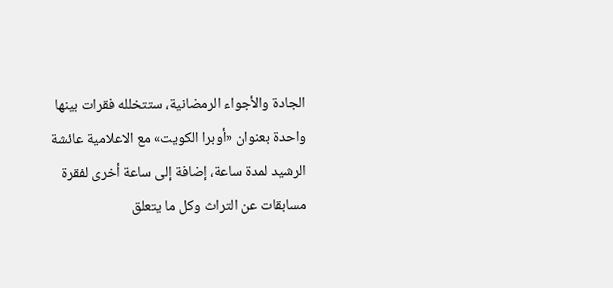الجادة والأجواء الرمضانية، ستتخلله فقرات بينها واحدة بعنوان «أوبرا الكويت» مع الاعلامية عائشة الرشيد لمدة ساعة، إضافة إلى ساعة أخرى لفقرة مسابقات عن التراث وكل ما يتعلق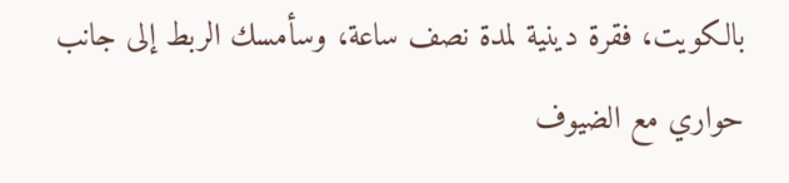بالكويت، فقرة دينية لمدة نصف ساعة، وسأمسك الربط إلى جانب حواري مع الضيوف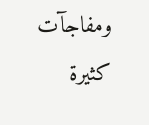ومفاجآت كثيرة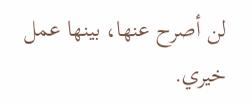لن أصرح عنها، بينها عمل خيري.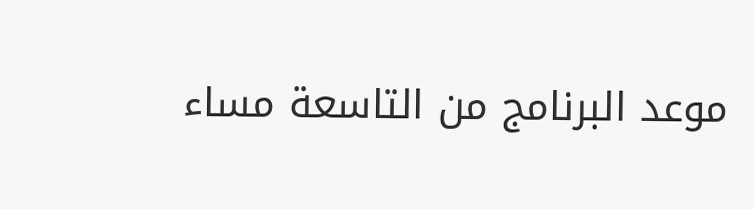موعد البرنامج من التاسعة مساء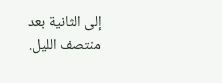إلى الثانية بعد منتصف الليل.